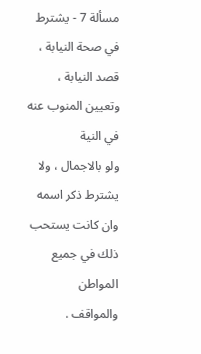مسألة 7 - يشترط في صحة النيابة ، قصد النيابة ، وتعيين المنوب عنه في النية
ولو بالاجمال ، ولا يشترط ذكر اسمه وان كانت يستحب ذلك في جميع المواطن
والمواقف .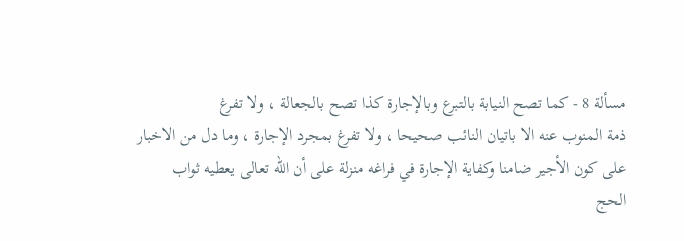مسألة 8 - كما تصح النيابة بالتبرع وبالإجارة كذا تصح بالجعالة ، ولا تفرغ
ذمة المنوب عنه الا باتيان النائب صحيحا ، ولا تفرغ بمجرد الإجارة ، وما دل من الاخبار
على كون الأجير ضامنا وكفاية الإجارة في فراغه منزلة على أن الله تعالى يعطيه ثواب
الحج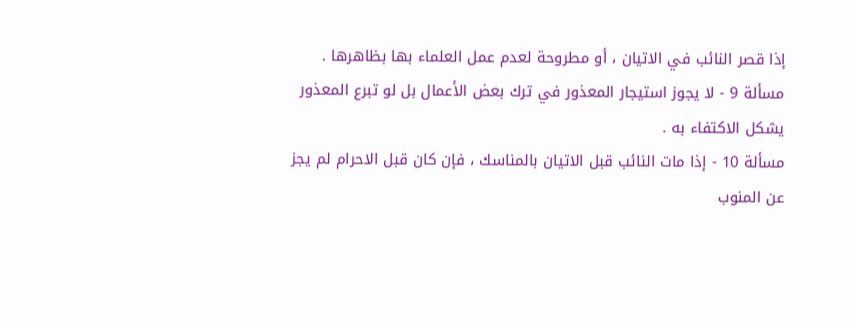إذا قصر النائب في الاتيان ، أو مطروحة لعدم عمل العلماء بها بظاهرها .
مسألة 9 - لا يجوز استيجار المعذور في ترك بعض الأعمال بل لو تبرع المعذور
يشكل الاكتفاء به .
مسألة 10 - إذا مات النائب قبل الاتيان بالمناسك ، فإن كان قبل الاحرام لم يجز
عن المنوب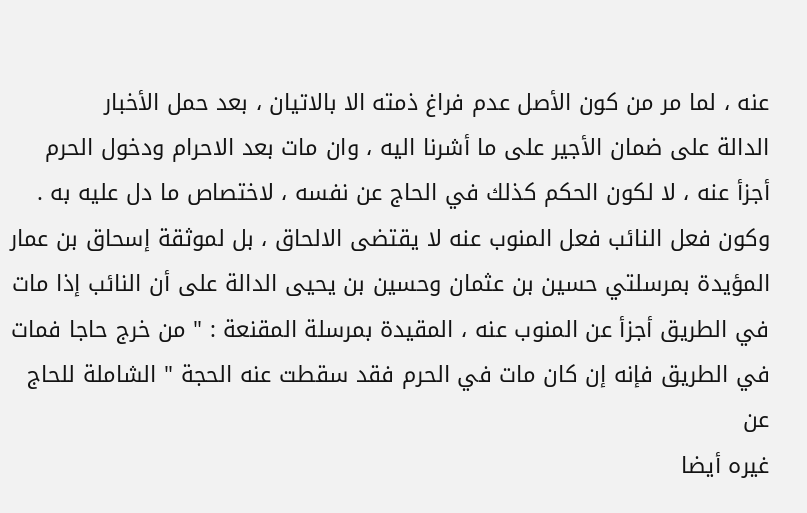عنه ، لما مر من كون الأصل عدم فراغ ذمته الا بالاتيان ، بعد حمل الأخبار
الدالة على ضمان الأجير على ما أشرنا اليه ، وان مات بعد الاحرام ودخول الحرم
أجزأ عنه ، لا لكون الحكم كذلك في الحاج عن نفسه ، لاختصاص ما دل عليه به .
وكون فعل النائب فعل المنوب عنه لا يقتضى الالحاق ، بل لموثقة إسحاق بن عمار
المؤيدة بمرسلتي حسين بن عثمان وحسين بن يحيى الدالة على أن النائب إذا مات
في الطريق أجزأ عن المنوب عنه ، المقيدة بمرسلة المقنعة : " من خرج حاجا فمات
في الطريق فإنه إن كان مات في الحرم فقد سقطت عنه الحجة " الشاملة للحاج عن
غيره أيضا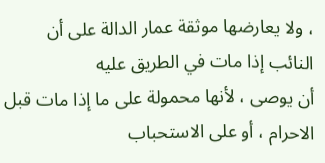، ولا يعارضها موثقة عمار الدالة على أن النائب إذا مات في الطريق عليه
أن يوصى ، لأنها محمولة على ما إذا مات قبل الاحرام ، أو على الاستحباب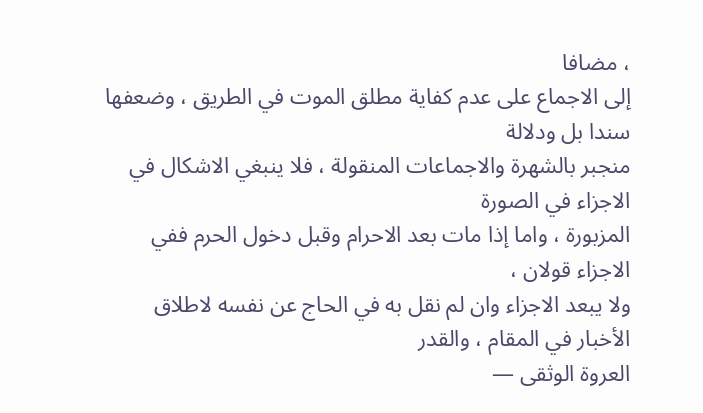، مضافا
إلى الاجماع على عدم كفاية مطلق الموت في الطريق ، وضعفها سندا بل ودلالة
منجبر بالشهرة والاجماعات المنقولة ، فلا ينبغي الاشكال في الاجزاء في الصورة
المزبورة ، واما إذا مات بعد الاحرام وقبل دخول الحرم ففي الاجزاء قولان ،
ولا يبعد الاجزاء وان لم نقل به في الحاج عن نفسه لاطلاق الأخبار في المقام ، والقدر
العروة الوثقى —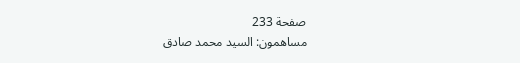صفحة 233
مساهمون: السيد محمد صادق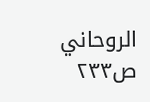الروحاني
ص٢٣٣